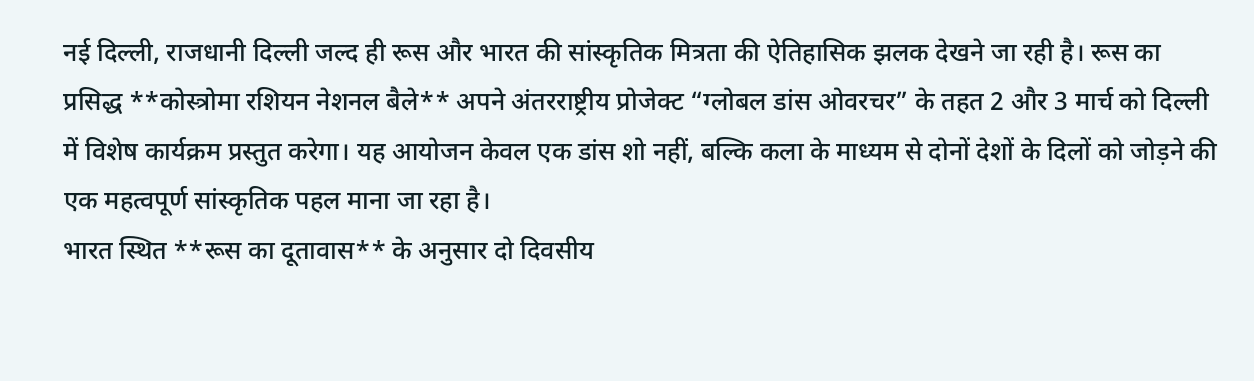नई दिल्ली, राजधानी दिल्ली जल्द ही रूस और भारत की सांस्कृतिक मित्रता की ऐतिहासिक झलक देखने जा रही है। रूस का प्रसिद्ध **कोस्त्रोमा रशियन नेशनल बैले** अपने अंतरराष्ट्रीय प्रोजेक्ट “ग्लोबल डांस ओवरचर” के तहत 2 और 3 मार्च को दिल्ली में विशेष कार्यक्रम प्रस्तुत करेगा। यह आयोजन केवल एक डांस शो नहीं, बल्कि कला के माध्यम से दोनों देशों के दिलों को जोड़ने की एक महत्वपूर्ण सांस्कृतिक पहल माना जा रहा है।
भारत स्थित **रूस का दूतावास** के अनुसार दो दिवसीय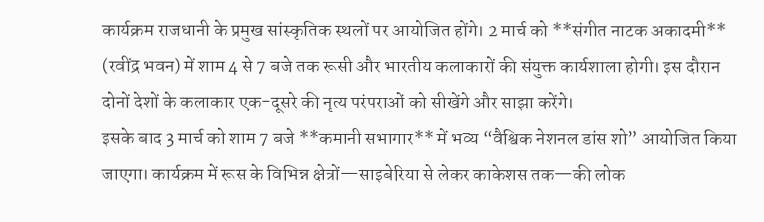कार्यक्रम राजधानी के प्रमुख सांस्कृतिक स्थलों पर आयोजित होंगे। 2 मार्च को **संगीत नाटक अकादमी** (रवींद्र भवन) में शाम 4 से 7 बजे तक रूसी और भारतीय कलाकारों की संयुक्त कार्यशाला होगी। इस दौरान दोनों देशों के कलाकार एक-दूसरे की नृत्य परंपराओं को सीखेंगे और साझा करेंगे।
इसके बाद 3 मार्च को शाम 7 बजे **कमानी सभागार** में भव्य “वैश्विक नेशनल डांस शो” आयोजित किया जाएगा। कार्यक्रम में रूस के विभिन्न क्षेत्रों—साइबेरिया से लेकर काकेशस तक—की लोक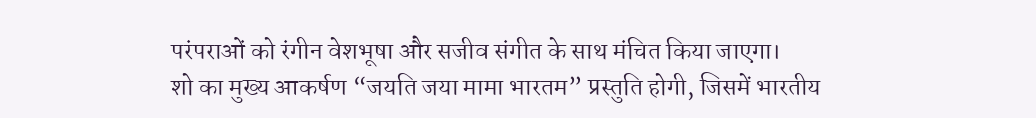परंपराओं को रंगीन वेशभूषा और सजीव संगीत के साथ मंचित किया जाएगा।
शो का मुख्य आकर्षण “जयति जया मामा भारतम” प्रस्तुति होगी, जिसमें भारतीय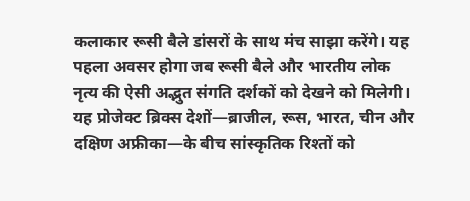कलाकार रूसी बैले डांसरों के साथ मंच साझा करेंगे। यह पहला अवसर होगा जब रूसी बैले और भारतीय लोक नृत्य की ऐसी अद्भुत संगति दर्शकों को देखने को मिलेगी।
यह प्रोजेक्ट ब्रिक्स देशों—ब्राजील, रूस, भारत, चीन और दक्षिण अफ्रीका—के बीच सांस्कृतिक रिश्तों को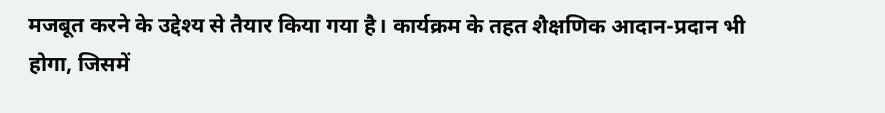मजबूत करने के उद्देश्य से तैयार किया गया है। कार्यक्रम के तहत शैक्षणिक आदान-प्रदान भी होगा, जिसमें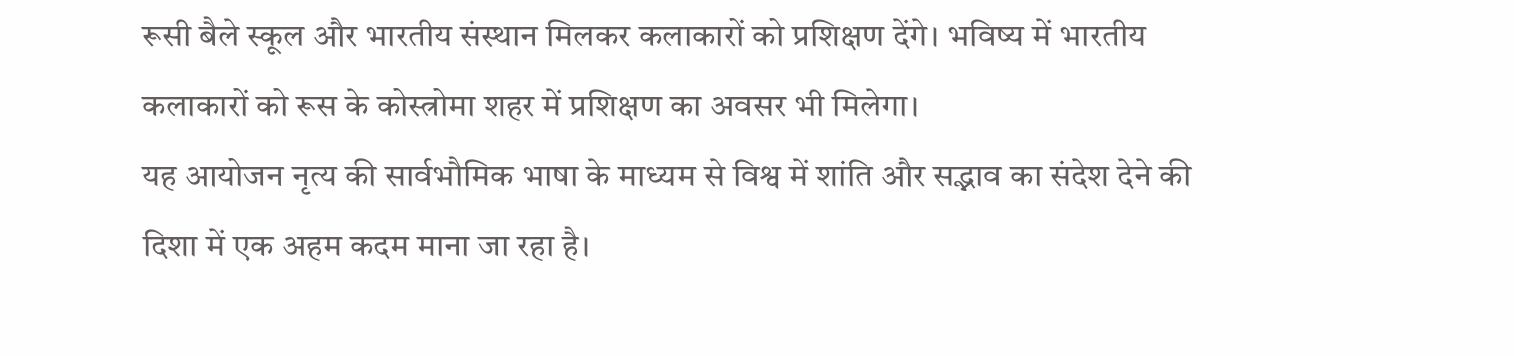रूसी बैले स्कूल और भारतीय संस्थान मिलकर कलाकारों को प्रशिक्षण देंगे। भविष्य में भारतीय कलाकारों को रूस के कोस्त्रोमा शहर में प्रशिक्षण का अवसर भी मिलेगा।
यह आयोजन नृत्य की सार्वभौमिक भाषा के माध्यम से विश्व में शांति और सद्भाव का संदेश देने की दिशा में एक अहम कदम माना जा रहा है।